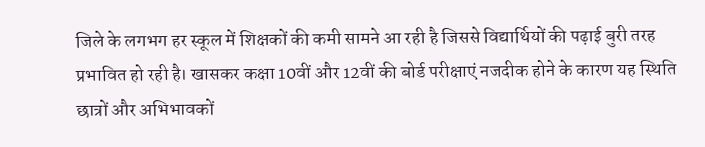जिले के लगभग हर स्कूल में शिक्षकों की कमी सामने आ रही है जिससे विद्यार्थियों की पढ़ाई बुरी तरह प्रभावित हो रही है। खासकर कक्षा 10वीं और 12वीं की बोर्ड परीक्षाएं नजदीक होने के कारण यह स्थिति छात्रों और अभिभावकों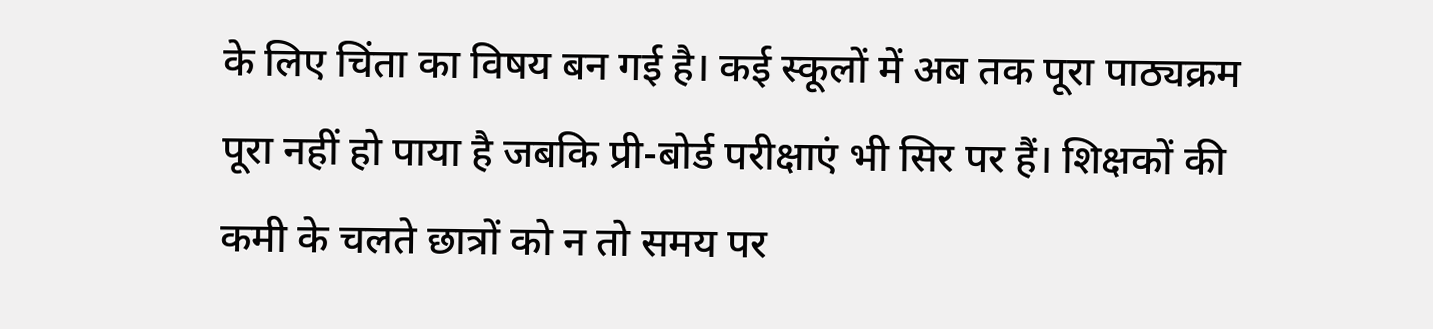के लिए चिंता का विषय बन गई है। कई स्कूलों में अब तक पूरा पाठ्यक्रम पूरा नहीं हो पाया है जबकि प्री-बोर्ड परीक्षाएं भी सिर पर हैं। शिक्षकों की कमी के चलते छात्रों को न तो समय पर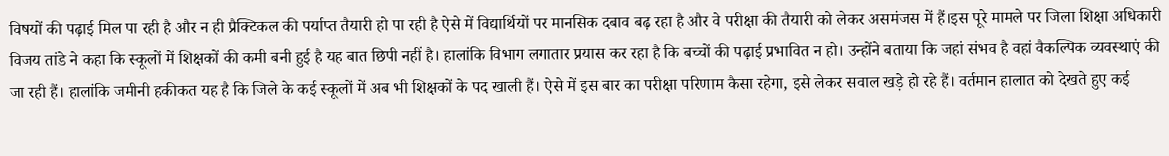विषयों की पढ़ाई मिल पा रही है और न ही प्रैक्टिकल की पर्याप्त तैयारी हो पा रही है ऐसे में विद्यार्थियों पर मानसिक दबाव बढ़ रहा है और वे परीक्षा की तैयारी को लेकर असमंजस में हैं।इस पूरे मामले पर जिला शिक्षा अधिकारी विजय तांडे ने कहा कि स्कूलों में शिक्षकों की कमी बनी हुई है यह बात छिपी नहीं है। हालांकि विभाग लगातार प्रयास कर रहा है कि बच्चों की पढ़ाई प्रभावित न हो। उन्होंने बताया कि जहां संभव है वहां वैकल्पिक व्यवस्थाएं की जा रही हैं। हालांकि जमीनी हकीकत यह है कि जिले के कई स्कूलों में अब भी शिक्षकों के पद खाली हैं। ऐसे में इस बार का परीक्षा परिणाम कैसा रहेगा, इसे लेकर सवाल खड़े हो रहे हैं। वर्तमान हालात को देखते हुए कई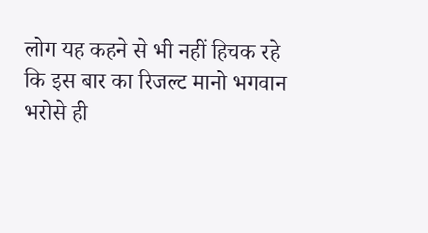लोग यह कहने से भी नहीं हिचक रहे कि इस बार का रिजल्ट मानो भगवान भरोसे ही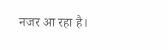नजर आ रहा है।